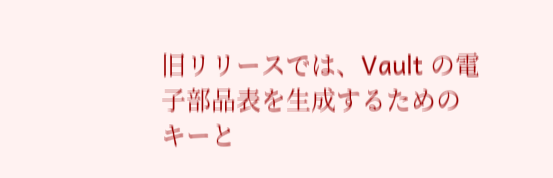旧リリースでは、Vault の電子部品表を生成するためのキーと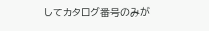してカタログ番号のみが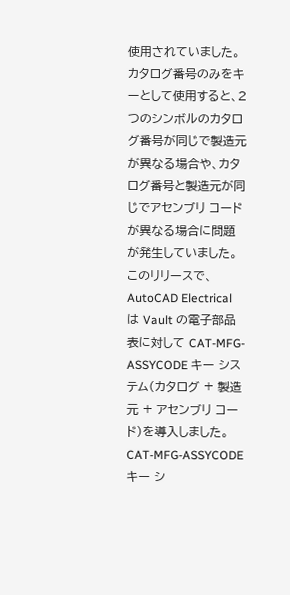使用されていました。カタログ番号のみをキーとして使用すると、2 つのシンボルのカタログ番号が同じで製造元が異なる場合や、カタログ番号と製造元が同じでアセンブリ コードが異なる場合に問題が発生していました。
このリリースで、AutoCAD Electrical は Vault の電子部品表に対して CAT-MFG-ASSYCODE キー システム(カタログ + 製造元 + アセンブリ コード)を導入しました。CAT-MFG-ASSYCODE キー シ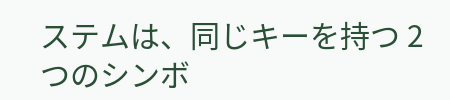ステムは、同じキーを持つ 2 つのシンボ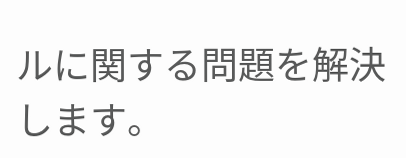ルに関する問題を解決します。